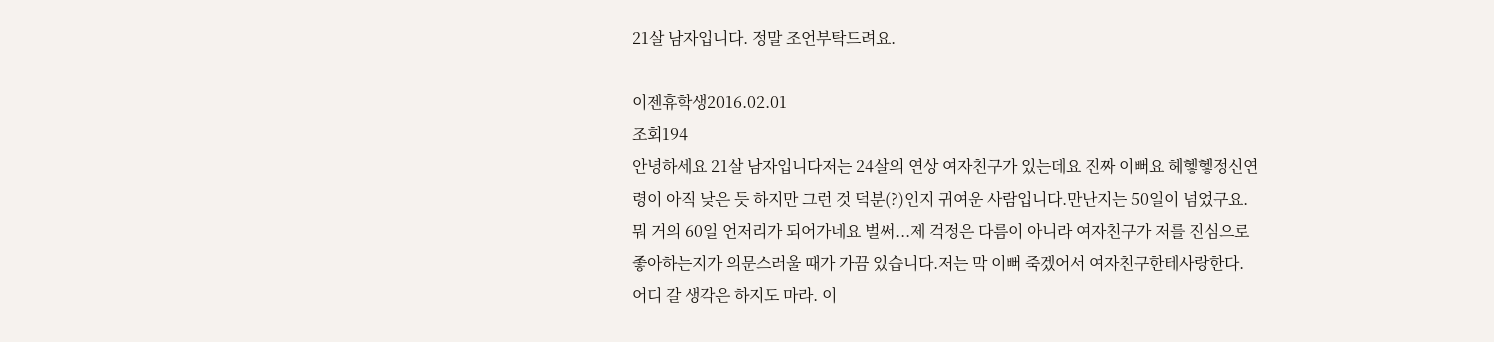21살 남자입니다. 정말 조언부탁드려요.

이젠휴학생2016.02.01
조회194
안녕하세요 21살 남자입니다저는 24살의 연상 여자친구가 있는데요 진짜 이뻐요 헤헿헿정신연령이 아직 낮은 듯 하지만 그런 것 덕분(?)인지 귀여운 사람입니다.만난지는 50일이 넘었구요.뭐 거의 60일 언저리가 되어가네요 벌써...제 걱정은 다름이 아니라 여자친구가 저를 진심으로 좋아하는지가 의문스러울 때가 가끔 있습니다.저는 막 이뻐 죽겠어서 여자친구한테사랑한다. 어디 갈 생각은 하지도 마라. 이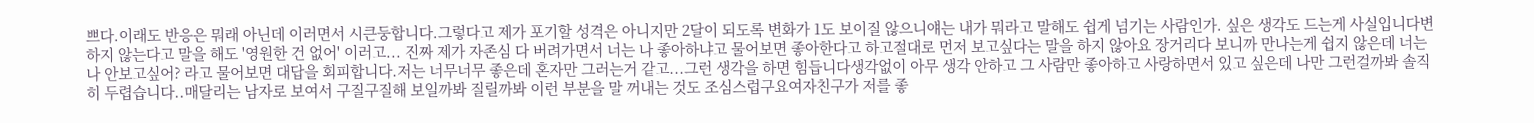쁘다.이래도 반응은 뭐래 아닌데 이러면서 시큰둥합니다.그렇다고 제가 포기할 성격은 아니지만 2달이 되도록 변화가 1도 보이질 않으니얘는 내가 뭐라고 말해도 쉽게 넘기는 사람인가. 싶은 생각도 드는게 사실입니다변하지 않는다고 말을 해도 '영원한 건 없어' 이러고... 진짜 제가 자존심 다 버려가면서 너는 나 좋아하냐고 물어보면 좋아한다고 하고절대로 먼저 보고싶다는 말을 하지 않아요 장거리다 보니까 만나는게 쉽지 않은데 너는 나 안보고싶어? 라고 물어보면 대답을 회피합니다.저는 너무너무 좋은데 혼자만 그러는거 같고...그런 생각을 하면 힘듭니다생각없이 아무 생각 안하고 그 사람만 좋아하고 사랑하면서 있고 싶은데 나만 그런걸까봐 솔직히 두렵습니다..매달리는 남자로 보여서 구질구질해 보일까봐 질릴까봐 이런 부분을 말 꺼내는 것도 조심스럽구요여자친구가 저를 좋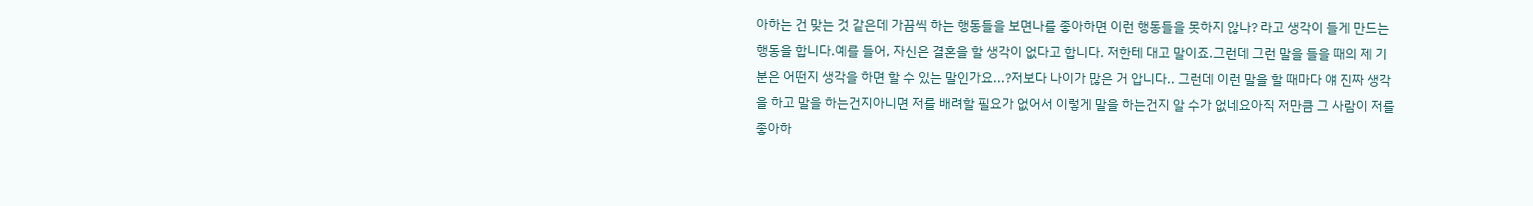아하는 건 맞는 것 같은데 가끔씩 하는 행동들을 보면나를 좋아하면 이런 행동들을 못하지 않나? 라고 생각이 들게 만드는 행동을 합니다.예를 들어, 자신은 결혼을 할 생각이 없다고 합니다. 저한테 대고 말이죠.그런데 그런 말을 들을 때의 제 기분은 어떤지 생각을 하면 할 수 있는 말인가요...?저보다 나이가 많은 거 압니다.. 그런데 이런 말을 할 때마다 얘 진짜 생각을 하고 말을 하는건지아니면 저를 배려할 필요가 없어서 이렇게 말을 하는건지 알 수가 없네요아직 저만큼 그 사람이 저를 좋아하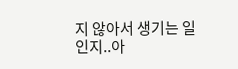지 않아서 생기는 일인지..아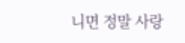니면 정말 사랑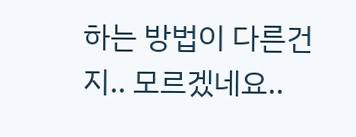하는 방법이 다른건지.. 모르겠네요..